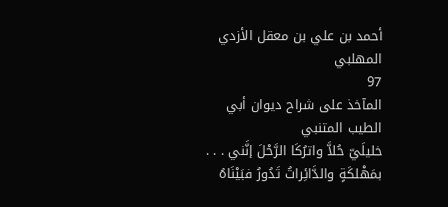أحمد بن علي بن معقل الأزدي المهلبي
97
المآخذ على شراح ديوان أبي الطيب المتنبي
خليلَيّ حُلاَّ واترُكَا الرَّحْلَ إنَّني . . . بمَهْلكَةٍ والدَّائِراتُ تَدُورُ فبَيْنَاهُ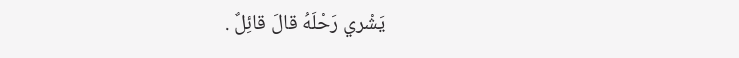يَشْري رَحْلَهُ قالَ قائِلٌ .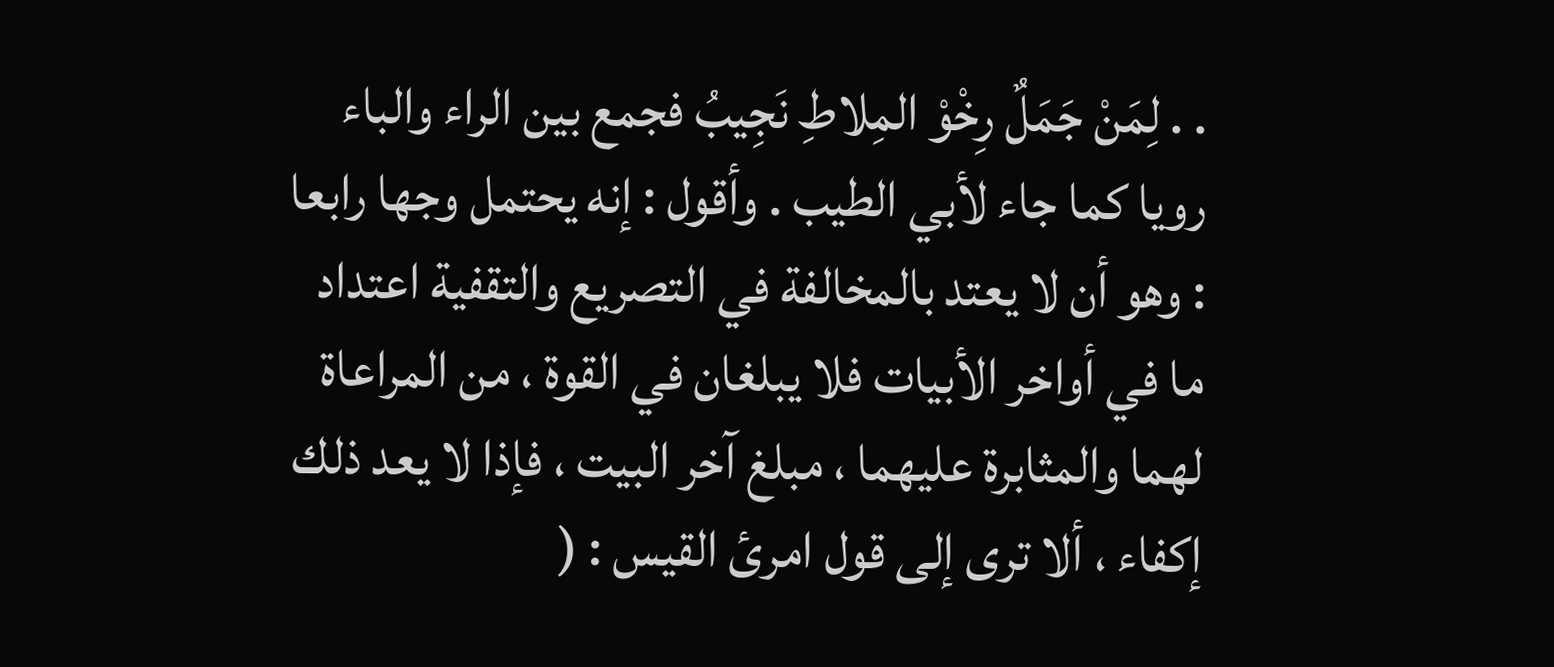. . لِمَنْ جَمَلٌ رِخْوْ المِلاطِ نَجِيبُ فجمع بين الراء والباء رويا كما جاء لأبي الطيب . وأقول : إنه يحتمل وجها رابعا : وهو أن لا يعتد بالمخالفة في التصريع والتقفية اعتداد ما في أواخر الأبيات فلا يبلغان في القوة ، من المراعاة لهما والمثابرة عليهما ، مبلغ آخر البيت ، فإذا لا يعد ذلك إكفاء ، ألا ترى إلى قول امرئ القيس : (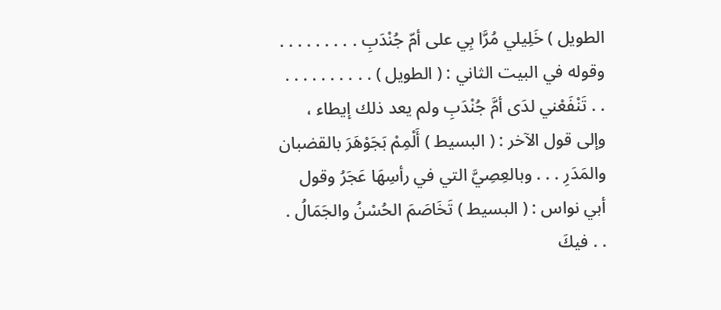الطويل ) خَلِيلي مُرَّا بِي على أمّ جُنْدَبِ . . . . . . . . . وقوله في البيت الثاني : ( الطويل ) . . . . . . . . . . . . تَنْفَعْني لدَى أمَّ جُنْدَبِ ولم يعد ذلك إيطاء ، وإلى قول الآخر : ( البسيط ) أَلْمِمْ بَجَوْهَرَ بالقضبان والمَدَرِ . . . وبالعِصِيَّ التي في رأسِهَا عَجَرُ وقول أبي نواس : ( البسيط ) تَخَاصَمَ الحُسْنُ والجَمَالُ . . . فيكَ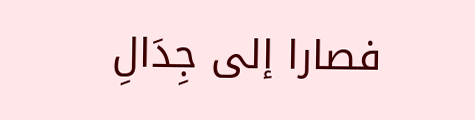فصارا إلى جِدَالِ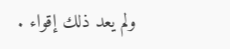ولم يعد ذلك إقواء .